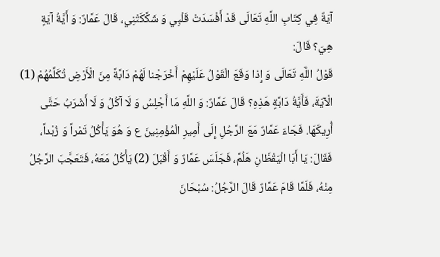آيَةٌ فِي كِتَابِ اللَّهِ تَعَالَى قَدْ أَفْسَدَتْ قَلْبِي وَ شَكَّكَتْنِي، قَالَ عَمَّارٌ: وَ أَيَّةُ آيَةٍ هِيَ؟ قَالَ:
قَوْلُ اللَّهِ تَعَالَى وَ إِذا وَقَعَ الْقَوْلُ عَلَيْهِمْ أَخْرَجْنا لَهُمْ دَابَّةً مِنَ الْأَرْضِ تُكَلِّمُهُمْ (1) الْآيَةَ، فَأَيَّةُ دَابَّةٍ هَذِهِ؟ قَالَ عَمَّارٌ: وَ اللَّهِ مَا أَجْلِسُ وَ لَا آكُلُ وَ لَا أَشْرَبُ حَتَّى أُرِيكَهَا. فَجَاءَ عَمَّارٌ مَعَ الرَّجُلِ إِلَى أَمِيرِ الْمُؤْمِنِينَ ع وَ هُوَ يَأْكُلُ تَمْراً وَ زُبْداً، فَقَالَ: يَا أَبَا الْيَقْظَانِ هَلُمَّ، فَجَلَسَ عَمَّارٌ وَ أَقْبَلَ (2) يَأْكُلُ مَعَهُ، فَتَعَجَّبَ الرَّجُلُ مِنْهُ، فَلَمَّا قَامَ عَمَّارٌ قَالَ الرَّجُلُ: سُبْحَانَ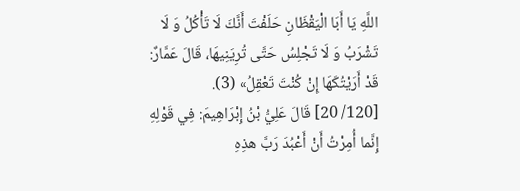اللَّهِ يَا أَبَا الْيَقْظَانِ حَلَفْتَ أَنَّكَ لَا تَأْكُلُ وَ لَا تَشْرَبُ وَ لَا تَجْلِسُ حَتَّى تُرِيَنِيهَا، قَالَ عَمَّارٌ: قَدْ أَرَيْتُكَهَا إِنْ كُنْتَ تَعْقِلُ» (3).
[120/ 20] قَالَ عَلِيُّ بْنُ إِبْرَاهِيمَ: فِي قَوْلِهِ إِنَّما أُمِرْتُ أَنْ أَعْبُدَ رَبَّ هذِهِ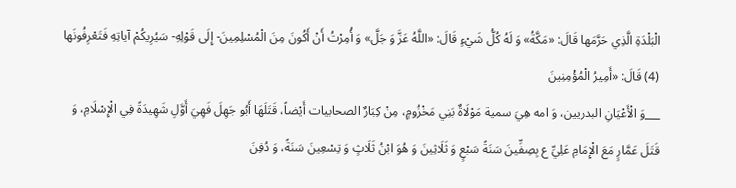الْبَلْدَةِ الَّذِي حَرَّمَها قَالَ: «مَكَّةُ» وَ لَهُ كُلُّ شَيْءٍ قَالَ: «اللَّهُ عَزَّ وَ جَلَّ» وَ أُمِرْتُ أَنْ أَكُونَ مِنَ الْمُسْلِمِينَ- إِلَى قَوْلِهِ- سَيُرِيكُمْ آياتِهِ فَتَعْرِفُونَها (4) قَالَ: «أَمِيرُ الْمُؤْمِنِينَ
___وَ الْأَعْيَانِ البدريين، وَ امه هِيَ سمية مَوْلَاةٌ بَنِي مَخْزُومٍ، مِنْ كِبَارٌ الصحابيات أَيْضاً، قَتَلَهَا أَبُو جَهِلَ فَهِيَ أَوَّلِ شَهِيدَةً فِي الْإِسْلَامِ، وَ قَتَلَ عَمَّارٍ مَعَ الْإِمَامِ عَلِيِّ ع بِصِفِّينَ سَنَةً سَبْعٍ وَ ثَلَاثِينَ وَ هُوَ ابْنُ ثَلَاثٍ وَ تِسْعِينَ سَنَةً، وَ دُفِنَ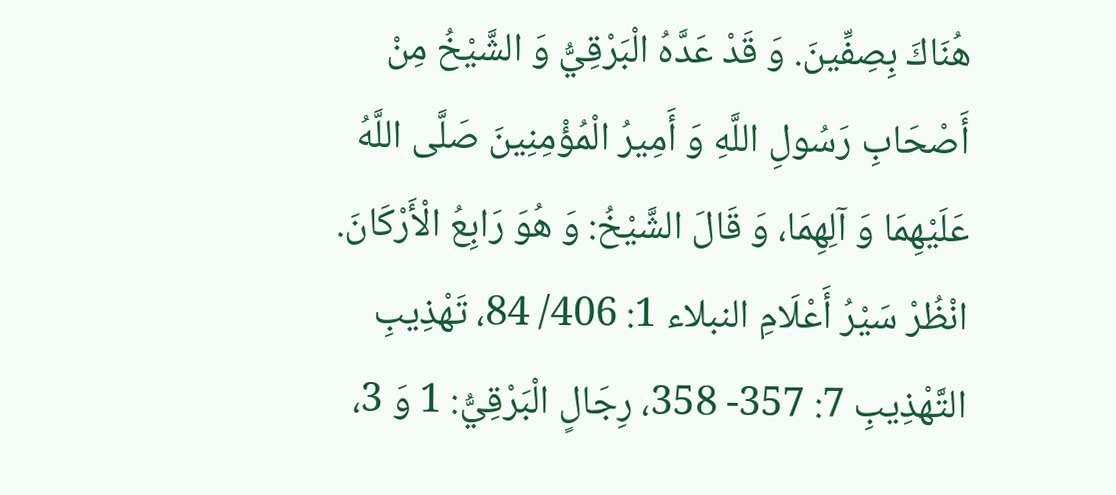هُنَاكَ بِصِفِّينَ. وَ قَدْ عَدَّهُ الْبَرْقِيُّ وَ الشَّيْخُ مِنْ أَصْحَابِ رَسُولِ اللَّهِ وَ أَمِيرُ الْمُؤْمِنِينَ صَلَّى اللَّهُ عَلَيْهِمَا وَ آلِهِمَا، وَ قَالَ الشَّيْخُ: وَ هُوَ رَابِعُ الْأَرْكَانَ.
انْظُرْ سَيْرُ أَعْلَامِ النبلاء 1: 406/ 84، تَهْذِيبِ التَّهْذِيبِ 7: 357- 358، رِجَالٍ الْبَرْقِيُّ: 1 وَ 3،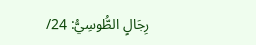رِجَالٍ الطُّوسِيُّ: 24/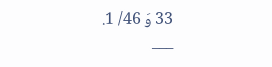33 وَ 46/ 1.
___